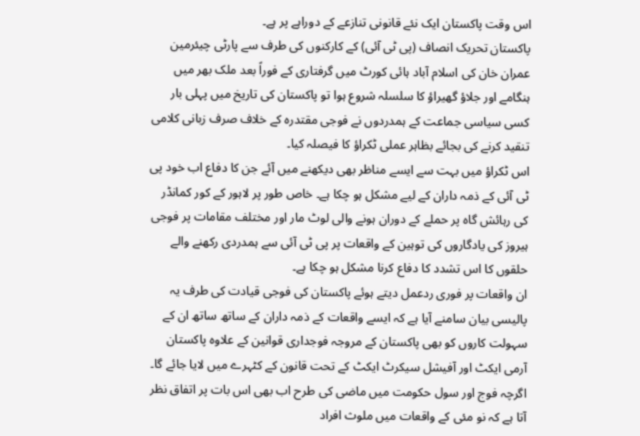اس وقت پاکستان ایک نئے قانونی تنازعے کے دوراہے پر ہے۔
پاکستان تحریک انصاف (پی ٹی آئی) کے کارکنوں کی طرف سے پارٹی چیئرمین عمران خان کی اسلام آباد ہائی کورٹ میں گرفتاری کے فوراً بعد ملک بھر میں ہنگامے اور جلاؤ گھیراؤ کا سلسلہ شروع ہوا تو پاکستان کی تاریخ میں پہلی بار کسی سیاسی جماعت کے ہمدردوں نے فوجی مقتدرہ کے خلاف صرف زبانی کلامی تنقید کرنے کی بجائے بظاہر عملی ٹکراؤ کا فیصلہ کیا۔
اس ٹکراؤ میں بہت سے ایسے مناظر بھی دیکھنے میں آئے جن کا دفاع اب خود پی ٹی آئی کے ذمہ داران کے لیے مشکل ہو چکا ہے۔ خاص طور پر لاہور کے کور کمانڈر کی رہائش گاہ پر حملے کے دوران ہونے والی لوٹ مار اور مختلف مقامات پر فوجی ہیروز کی یادگاروں کی توہین کے واقعات پر پی ٹی آئی سے ہمدردی رکھنے والے حلقوں کا اس تشدد کا دفاع کرنا مشکل ہو چکا ہے۔
ان واقعات پر فوری ردعمل دیتے ہوئے پاکستان کی فوجی قیادت کی طرف یہ پالیسی بیان سامنے آیا ہے کہ ایسے واقعات کے ذمہ داران کے ساتھ ساتھ ان کے سہولت کاروں کو بھی پاکستان کے مروجہ فوجداری قوانین کے علاوہ پاکستان آرمی ایکٹ اور آفیشل سیکرٹ ایکٹ کے تحت قانون کے کٹہرے میں لایا جائے گا۔
اگرچہ فوج اور سول حکومت میں ماضی کی طرح اب بھی اس بات پر اتفاق نظر آتا ہے کہ نو مئی کے واقعات میں ملوث افراد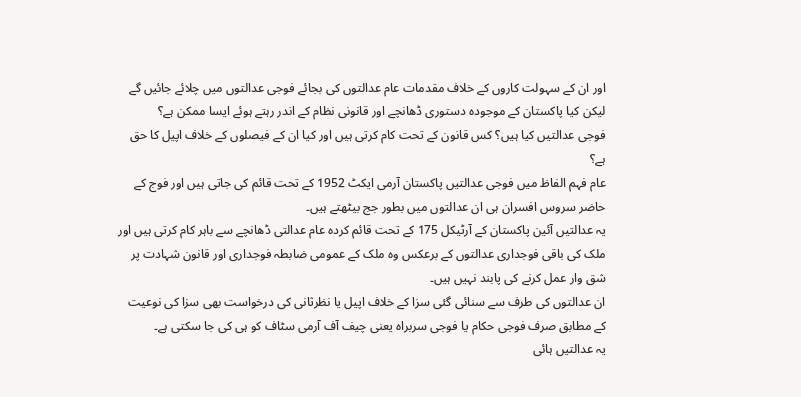اور ان کے سہولت کاروں کے خلاف مقدمات عام عدالتوں کی بجائے فوجی عدالتوں میں چلائے جائیں گے لیکن کیا پاکستان کے موجودہ دستوری ڈھانچے اور قانونی نظام کے اندر رہتے ہوئے ایسا ممکن ہے؟
فوجی عدالتیں کیا ہیں؟ کس قانون کے تحت کام کرتی ہیں اور کیا ان کے فیصلوں کے خلاف اپیل کا حق ہے؟
عام فہم الفاظ میں فوجی عدالتیں پاکستان آرمی ایکٹ 1952 کے تحت قائم کی جاتی ہیں اور فوج کے حاضر سروس افسران ہی ان عدالتوں میں بطور جج بیٹھتے ہیں۔
یہ عدالتیں آئین پاکستان کے آرٹیکل 175 کے تحت قائم کردہ عام عدالتی ڈھانچے سے باہر کام کرتی ہیں اور ملک کی باقی فوجداری عدالتوں کے برعکس وہ ملک کے عمومی ضابطہ فوجداری اور قانون شہادت پر شق وار عمل کرنے کی پابند نہیں ہیں۔
ان عدالتوں کی طرف سے سنائی گئی سزا کے خلاف اپیل یا نظرثانی کی درخواست بھی سزا کی نوعیت کے مطابق صرف فوجی حکام یا فوجی سربراہ یعنی چیف آف آرمی سٹاف کو ہی کی جا سکتی ہے۔
یہ عدالتیں ہائی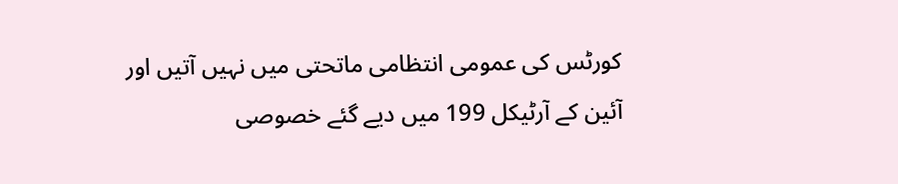کورٹس کی عمومی انتظامی ماتحتی میں نہیں آتیں اور آئین کے آرٹیکل 199 میں دیے گئے خصوصی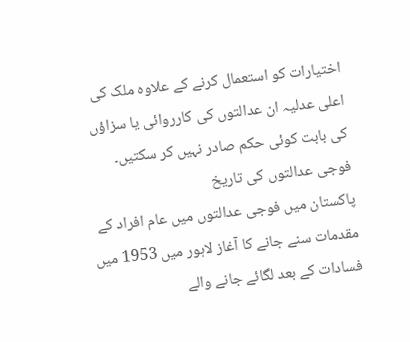اختیارات کو استعمال کرنے کے علاوہ ملک کی اعلی عدلیہ ان عدالتوں کی کارروائی یا سزاؤں کی بابت کوئی حکم صادر نہیں کر سکتیں۔
فوجی عدالتوں کی تاریخ
پاکستان میں فوجی عدالتوں میں عام افراد کے مقدمات سنے جانے کا آغاز لاہور میں 1953 میں فسادات کے بعد لگائے جانے والے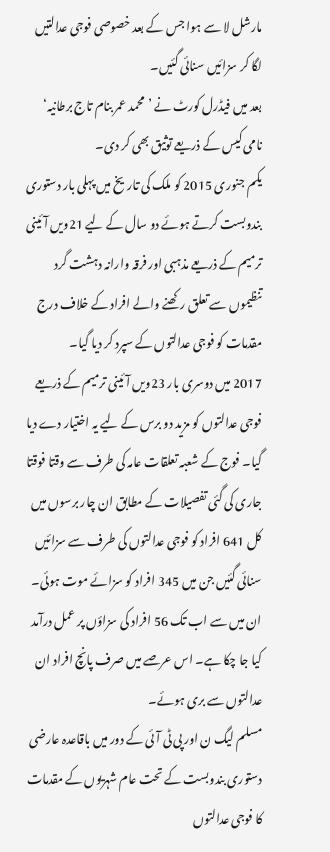مارشل لا سے ہوا جس کے بعد خصوصی فوجی عدالتیں لگا کر سزائیں سنائی گئیں۔
بعد میں فیڈرل کورٹ نے ’محمد عمر بنام تاج برطانیہ‘ نامی کیس کے ذریعے توثیق بھی کر دی۔
یکم جنوری 2015 کو ملک کی تاریخ میں پہلی بار دستوری بندوبست کرتے ہوئے دو سال کے لیے 21ویں آئینی ترمیم کے ذریعے مذہبی اور فرقہ وارانہ دہشت گرد تنظیموں سے تعلق رکھنے والے افراد کے خلاف درج مقدمات کو فوجی عدالتوں کے سپرد کر دیا گیا۔
2017 میں دوسری بار 23ویں آئینی ترمیم کے ذریعے فوجی عدالتوں کو مزید دو برس کے لیے یہ اختیار دے دیا گیا۔ فوج کے شعبہ تعلقات عامہ کی طرف سے وقتا فوقتا جاری کی گئی تفصیلات کے مطابق ان چار برسوں میں کل 641 افراد کو فوجی عدالتوں کی طرف سے سزائیں سنائی گئیں جن میں 345 افراد کو سزائے موت ہوئی۔
ان میں سے اب تک 56 افراد کی سزاؤں پر عمل درآمد کیا جا چکا ہے۔ اس عرصے میں صرف پانچ افراد ان عدالتوں سے بری ہوئے۔
مسلم لیگ ن اور پی ٹی آئی کے دور میں باقاعدہ عارضی دستوری بندوبست کے تحت عام شہریوں کے مقدمات کا فوجی عدالتوں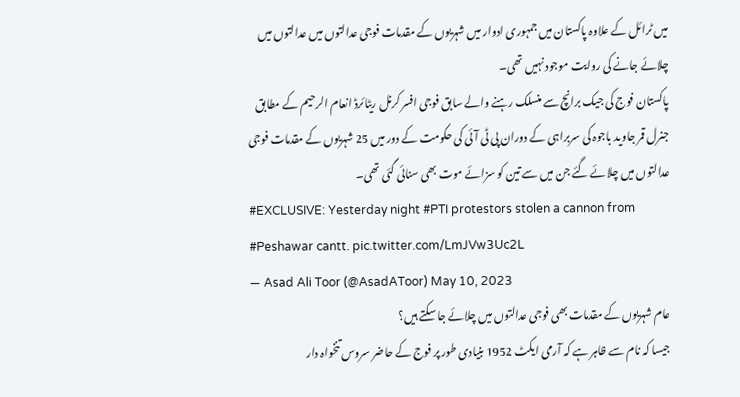میں ٹرائل کے علاوہ پاکستان میں جمہوری ادوار میں شہریوں کے مقدمات فوجی عدالتوں میں عدالتوں میں چلائے جانے کی روایت موجود نہیں تھی۔
پاکستان فوج کی جیک برانچ سے منسلک رہنے والے سابق فوجی افسر کرنل ریٹائرڈ انعام الرحیم کے مطابق جنرل قمر جاوید باجوہ کی سربراہی کے دوران پی ٹی آئی کی حکومت کے دور میں 25 شہریوں کے مقدمات فوجی عدالتوں میں چلائے گئے جن میں سے تین کو سزائے موت بھی سنائی گئی تھی۔
#EXCLUSIVE: Yesterday night #PTI protestors stolen a cannon from #Peshawar cantt. pic.twitter.com/LmJVw3Uc2L
— Asad Ali Toor (@AsadAToor) May 10, 2023
عام شہریوں کے مقدمات بھی فوجی عدالتوں میں چلائے جا سکتے ہیں؟
جیسا کہ نام سے ظاہر ہے کہ آرمی ایکٹ 1952 بنیادی طور پر فوج کے حاضر سروس تنخواہ دار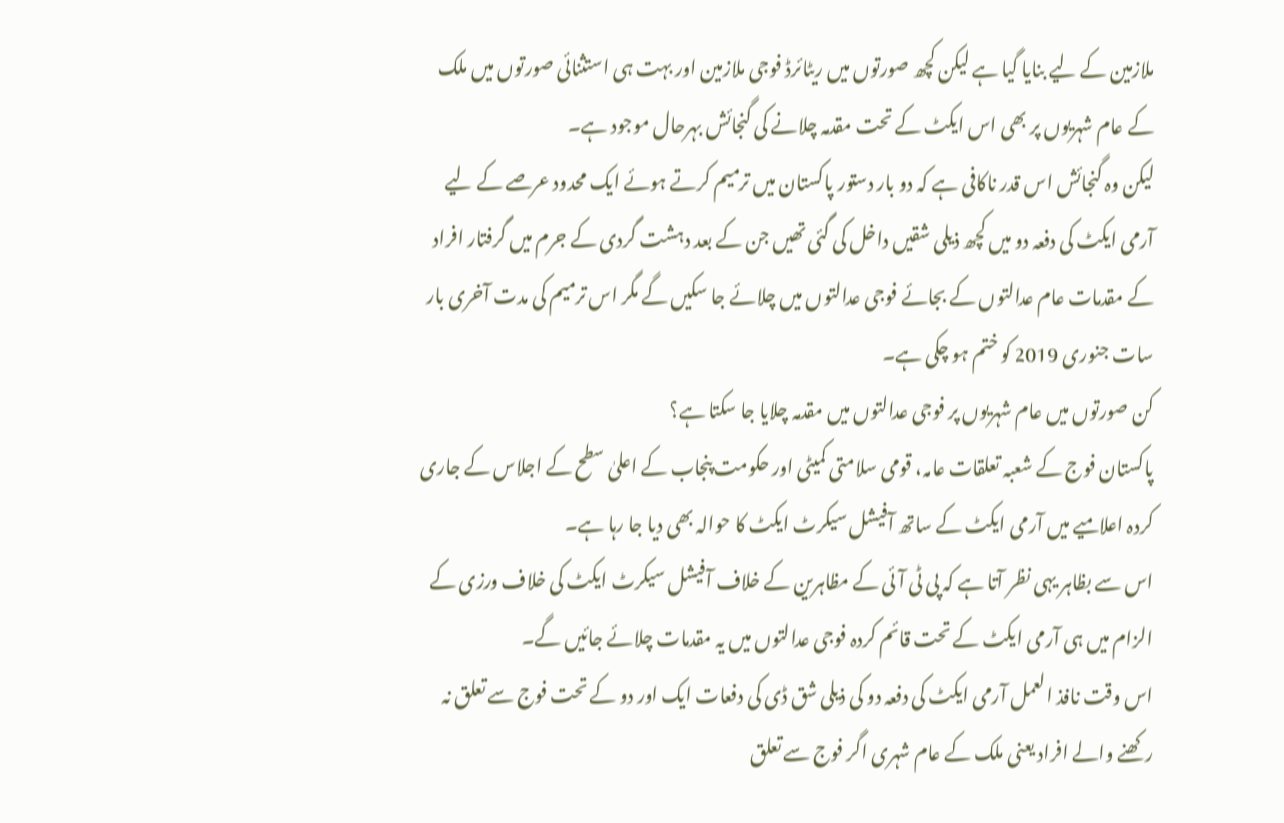ملازمین کے لیے بنایا گیا ہے لیکن کچھ صورتوں میں ریٹائرڈ فوجی ملازمین اور بہت ہی استثنائی صورتوں میں ملک کے عام شہریوں پر بھی اس ایکٹ کے تحت مقدمہ چلانے کی گنجائش بہرحال موجود ہے۔
لیکن وہ گنجائش اس قدر ناکافی ہے کہ دو بار دستور پاکستان میں ترمیم کرتے ہوئے ایک محدود عرصے کے لیے آرمی ایکٹ کی دفعہ دو میں کچھ ذیلی شقیں داخل کی گئی تھیں جن کے بعد دہشت گردی کے جرم میں گرفتار افراد کے مقدمات عام عدالتوں کے بجائے فوجی عدالتوں میں چلائے جا سکیں گے مگر اس ترمیم کی مدت آخری بار سات جنوری 2019 کو ختم ہو چکی ہے۔
کن صورتوں میں عام شہریوں پر فوجی عدالتوں میں مقدمہ چلایا جا سکتا ہے؟
پاکستان فوج کے شعبہ تعلقات عامہ، قومی سلامتی کمیٹی اور حکومت پنجاب کے اعلیٰ سطح کے اجلاس کے جاری کردہ اعلامیے میں آرمی ایکٹ کے ساتھ آفیشل سیکرٹ ایکٹ کا حوالہ بھی دیا جا رہا ہے۔
اس سے بظاہر یہی نظر آتا ہے کہ پی ٹی آئی کے مظاہرین کے خلاف آفیشل سیکرٹ ایکٹ کی خلاف ورزی کے الزام میں ہی آرمی ایکٹ کے تحت قائم کردہ فوجی عدالتوں میں یہ مقدمات چلائے جائیں گے۔
اس وقت نافذ العمل آرمی ایکٹ کی دفعہ دو کی ذیلی شق ڈی کی دفعات ایک اور دو کے تحت فوج سے تعلق نہ رکھنے والے افراد یعنی ملک کے عام شہری اگر فوج سے تعلق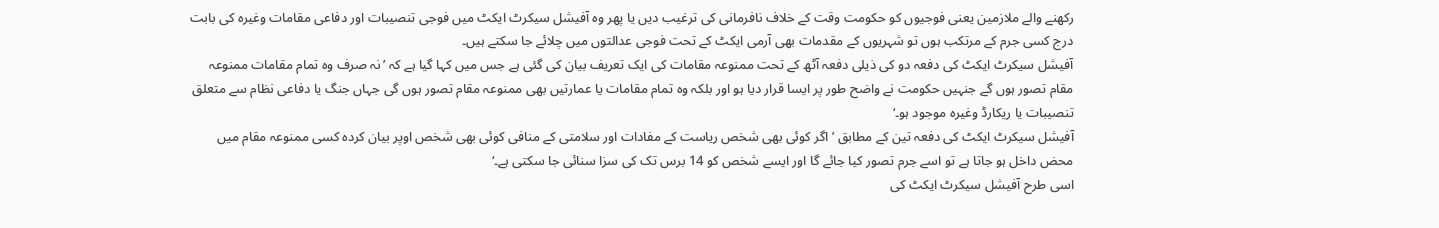رکھنے والے ملازمین یعنی فوجیوں کو حکومت وقت کے خلاف نافرمانی کی ترغیب دیں یا پھر وہ آفیشل سیکرٹ ایکٹ میں فوجی تنصیبات اور دفاعی مقامات وغیرہ کی بابت درج کسی جرم کے مرتکب ہوں تو شہریوں کے مقدمات بھی آرمی ایکٹ کے تحت فوجی عدالتوں میں چلائے جا سکتے ہیں۔
آفیشل سیکرٹ ایکٹ کی دفعہ دو کی ذیلی دفعہ آٹھ کے تحت ممنوعہ مقامات کی ایک تعریف بیان کی گئی ہے جس میں کہا گیا ہے کہ ’نہ صرف وہ تمام مقامات ممنوعہ مقام تصور ہوں گے جنہیں حکومت نے واضح طور پر ایسا قرار دیا ہو اور بلکہ وہ تمام مقامات یا عمارتیں بھی ممنوعہ مقام تصور ہوں گی جہاں جنگ یا دفاعی نظام سے متعلق تنصیبات یا ریکارڈ وغیرہ موجود ہو۔‘
آفیشل سیکرٹ ایکٹ کی دفعہ تین کے مطابق ’اگر کوئی بھی شخص ریاست کے مفادات اور سلامتی کے منافی کوئی بھی شخص اوپر بیان کردہ کسی ممنوعہ مقام میں محض داخل ہو جاتا ہے تو اسے جرم تصور کیا جائے گا اور ایسے شخص کو 14 برس تک کی سزا سنائی جا سکتی ہے۔‘
اسی طرح آفیشل سیکرٹ ایکٹ کی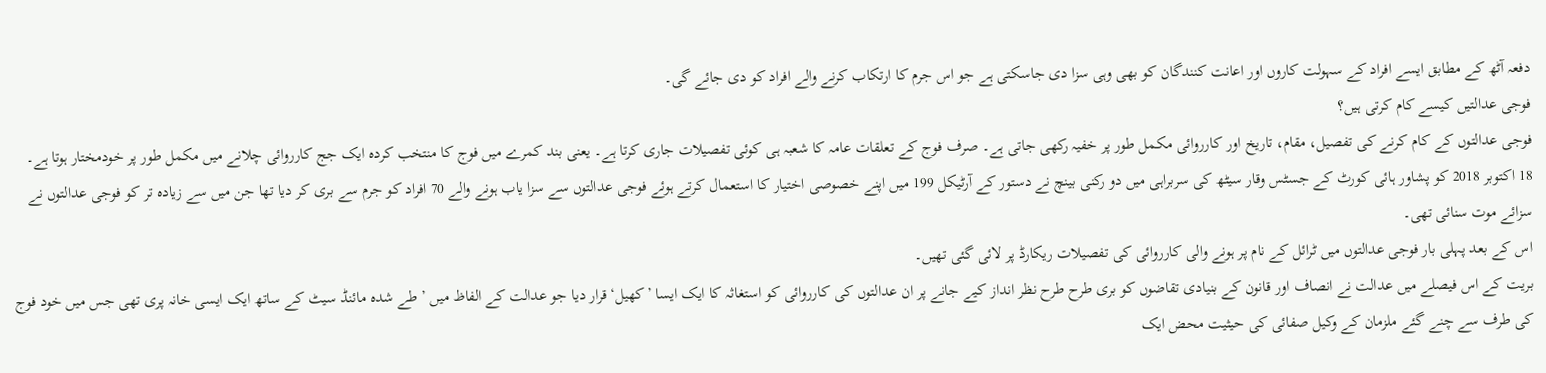دفعہ آٹھ کے مطابق ایسے افراد کے سہولت کاروں اور اعانت کنندگان کو بھی وہی سزا دی جاسکتی ہے جو اس جرم کا ارتکاب کرنے والے افراد کو دی جائے گی۔
فوجی عدالتیں کیسے کام کرتی ہیں؟
فوجی عدالتوں کے کام کرنے کی تفصیل، مقام، تاریخ اور کارروائی مکمل طور پر خفیہ رکھی جاتی ہے۔ صرف فوج کے تعلقات عامہ کا شعبہ ہی کوئی تفصیلات جاری کرتا ہے۔ یعنی بند کمرے میں فوج کا منتخب کردہ ایک جج کارروائی چلانے میں مکمل طور پر خودمختار ہوتا ہے۔
18 اکتوبر 2018 کو پشاور ہائی کورٹ کے جسٹس وقار سیٹھ کی سربراہی میں دو رکنی بینچ نے دستور کے آرٹیکل 199 میں اپنے خصوصی اختیار کا استعمال کرتے ہوئے فوجی عدالتوں سے سزا یاب ہونے والے 70 افراد کو جرم سے بری کر دیا تھا جن میں سے زیادہ تر کو فوجی عدالتوں نے سزائے موت سنائی تھی۔
اس کے بعد پہلی بار فوجی عدالتوں میں ٹرائل کے نام پر ہونے والی کارروائی کی تفصیلات ریکارڈ پر لائی گئی تھیں۔
بریت کے اس فیصلے میں عدالت نے انصاف اور قانون کے بنیادی تقاضوں کو بری طرح طرح نظر انداز کیے جانے پر ان عدالتوں کی کارروائی کو استغاثہ کا ایک ایسا ’کھیل‘ قرار دیا جو عدالت کے الفاظ میں ’طے شدہ مائنڈ سیٹ کے ساتھ ایک ایسی خانہ پری تھی جس میں خود فوج کی طرف سے چنے گئے ملزمان کے وکیل صفائی کی حیثیت محض ایک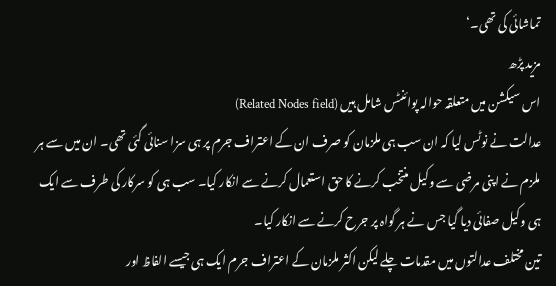تماشائی کی تھی۔‘
مزید پڑھ
اس سیکشن میں متعلقہ حوالہ پوائنٹس شامل ہیں (Related Nodes field)
عدالت نے نوٹس لیا کہ ان سب ہی ملزمان کو صرف ان کے اعتراف جرم پر ہی سزا سنائی گئی تھی۔ ان میں سے ہر ملزم نے اپنی مرضی سے وکیل منتخب کرنے کا حق استعمال کرنے سے انکار کیا۔ سب ہی کو سرکار کی طرف سے ایک ہی وکیل صفائی دیا گیا جس نے ہر گواہ پر جرح کرنے سے انکار کیا۔
تین مختلف عدالتوں میں مقدمات چلے لیکن اکثر ملزمان کے اعتراف جرم ایک ہی جیسے الفاظ اور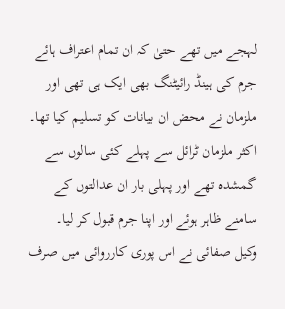لہجے میں تھے حتیٰ کہ ان تمام اعتراف ہائے جرم کی ہینڈ رائیٹنگ بھی ایک ہی تھی اور ملزمان نے محض ان بیانات کو تسلیم کیا تھا۔
اکثر ملزمان ٹرائل سے پہلے کئی سالوں سے گمشدہ تھے اور پہلی بار ان عدالتوں کے سامنے ظاہر ہوئے اور اپنا جرم قبول کر لیا۔
وکیل صفائی نے اس پوری کارروائی میں صرف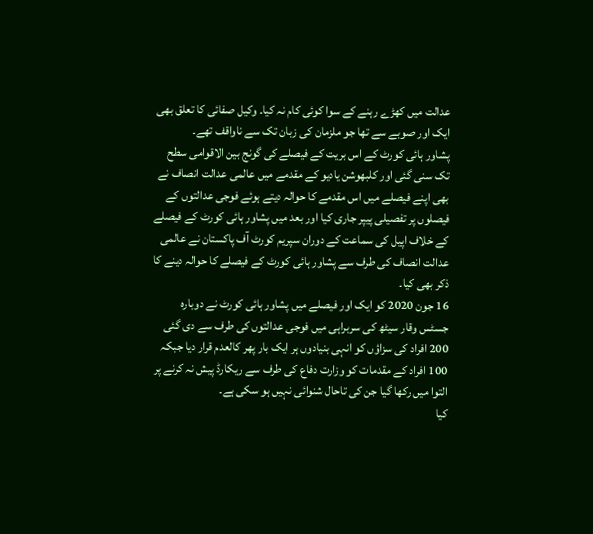عدالت میں کھڑے رہنے کے سوا کوئی کام نہ کیا۔ وکیل صفائی کا تعلق بھی ایک اور صوبے سے تھا جو ملزمان کی زبان تک سے ناواقف تھے۔
پشاور ہائی کورٹ کے اس بریت کے فیصلے کی گونج بین الاقوامی سطح تک سنی گئی اور کلبھوشن یادیو کے مقدمے میں عالمی عدالت انصاف نے بھی اپنے فیصلے میں اس مقدمے کا حوالہ دیتے ہوئے فوجی عدالتوں کے فیصلوں پر تفصیلی پیپر جاری کیا اور بعد میں پشاور ہائی کورٹ کے فیصلے کے خلاف اپیل کی سماعت کے دوران سپریم کورٹ آف پاکستان نے عالمی عدالت انصاف کی طرف سے پشاور ہائی کورٹ کے فیصلے کا حوالہ دینے کا ذکر بھی کیا۔
16 جون 2020 کو ایک اور فیصلے میں پشاور ہائی کورٹ نے دوبارہ جسٹس وقار سیٹھ کی سربراہی میں فوجی عدالتوں کی طرف سے دی گئی 200 افراد کی سزاؤں کو انہی بنیادوں ہر ایک بار پھر کالعدم قرار دیا جبکہ 100 افراد کے مقدمات کو وزارت دفاع کی طرف سے ریکارڈ پیش نہ کرنے پر التوا میں رکھا گیا جن کی تاحال شنوائی نہیں ہو سکی ہے۔
کیا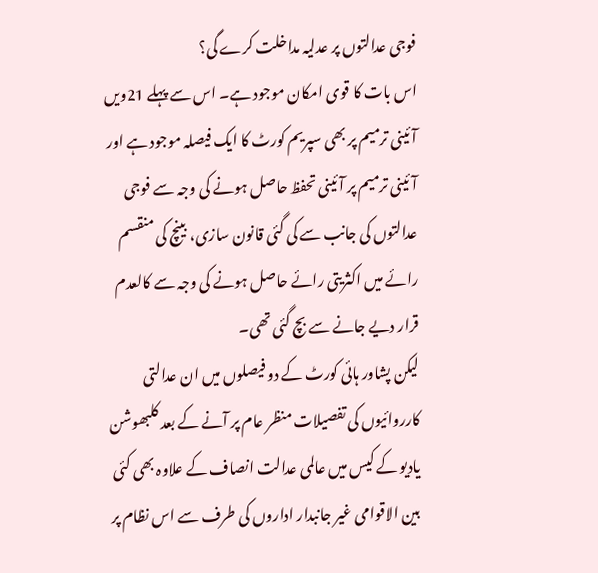فوجی عدالتوں پر عدلیہ مداخلت کرے گی؟
اس بات کا قوی امکان موجود ہے۔ اس سے پہلے 21ویں آئینی ترمیم پر بھی سپریم کورٹ کا ایک فیصلہ موجود ہے اور آئینی ترمیم پر آئینی تحفظ حاصل ہونے کی وجہ سے فوجی عدالتوں کی جانب سے کی گئی قانون سازی، بینچ کی منقسم رائے میں اکثریتی رائے حاصل ہونے کی وجہ سے کالعدم قرار دیے جانے سے بچ گئی تھی۔
لیکن پشاور ہائی کورٹ کے دو فیصلوں میں ان عدالتی کارروائیوں کی تفصیلات منظر عام پر آنے کے بعد کلبھوشن یادیو کے کیس میں عالمی عدالت انصاف کے علاوہ بھی کئی بین الاقوامی غیر جانبدار اداروں کی طرف سے اس نظام پر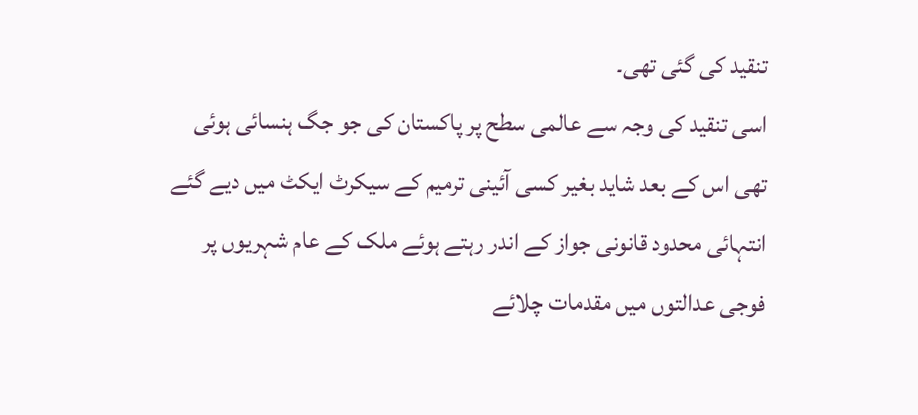تنقید کی گئی تھی۔
اسی تنقید کی وجہ سے عالمی سطح پر پاکستان کی جو جگ ہنسائی ہوئی تھی اس کے بعد شاید بغیر کسی آئینی ترمیم کے سیکرٹ ایکٹ میں دیے گئے انتہائی محدود قانونی جواز کے اندر رہتے ہوئے ملک کے عام شہریوں پر فوجی عدالتوں میں مقدمات چلائے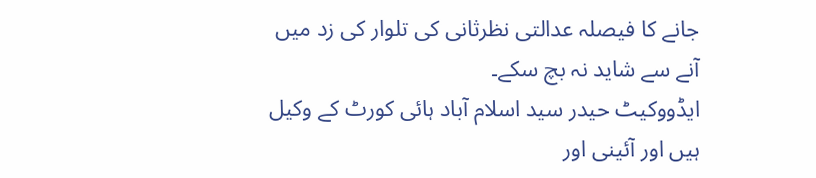جانے کا فیصلہ عدالتی نظرثانی کی تلوار کی زد میں آنے سے شاید نہ بچ سکے۔
ایڈووکیٹ حیدر سید اسلام آباد ہائی کورٹ کے وکیل ہیں اور آئینی اور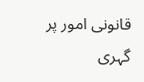قانونی امور پر گہری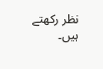نظر رکھتے ہیں۔